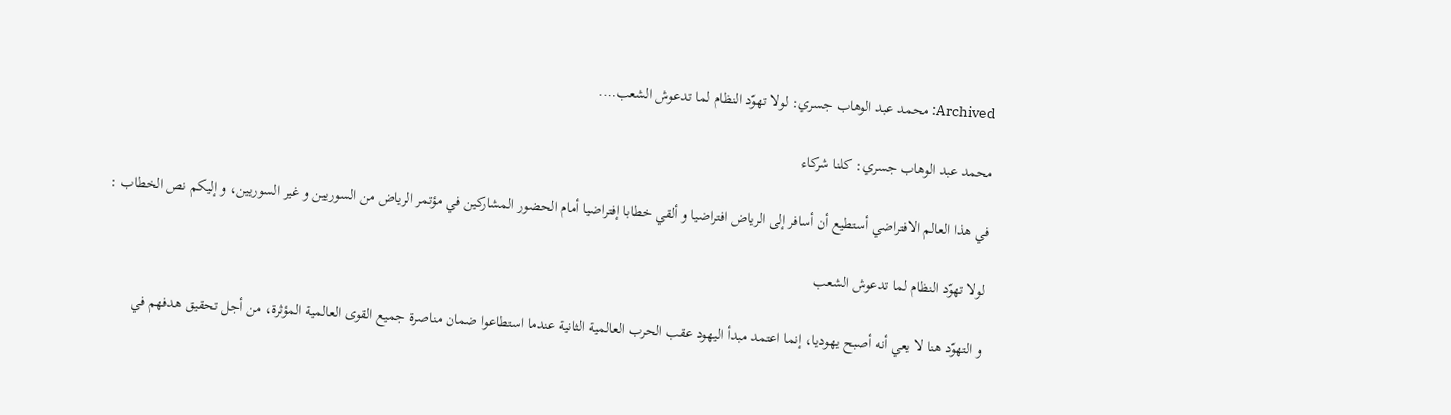Archived: محمد عبد الوهاب جسري: لولا تهوّد النظام لما تدعوش الشعب….

محمد عبد الوهاب جسري: كلنا شركاء

في هذا العالم الافتراضي أستطيع أن أسافر إلى الرياض افتراضيا و ألقي خطابا إفتراضيا أمام الحضور المشاركين في مؤتمر الرياض من السوريين و غير السوريين، و إليكم نص الخطاب :

لولا تهوّد النظام لما تدعوش الشعب

و التهوّد هنا لا يعي أنه أصبح يهوديا، إنما اعتمد مبدأ اليهود عقب الحرب العالمية الثانية عندما استطاعوا ضمان مناصرة جميع القوى العالمية المؤثرة، من أجل تحقيق هدفهم في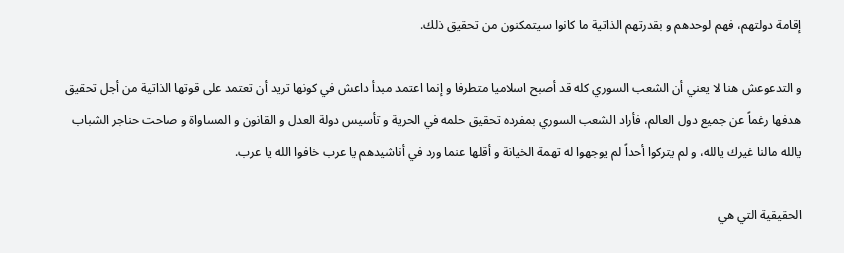إقامة دولتهم، فهم لوحدهم و بقدرتهم الذاتية ما كانوا سيتمكنون من تحقيق ذلك.

و التدعوعش هنا لا يعني أن الشعب السوري كله قد أصبح اسلاميا متطرفا و إنما اعتمد مبدأ داعش في كونها تريد أن تعتمد على قوتها الذاتية من أجل تحقيق هدفها رغماً عن جميع دول العالم، فأراد الشعب السوري بمفرده تحقيق حلمه في الحرية و تأسيس دولة العدل و القانون و المساواة و صاحت حناجر الشباب يالله مالنا غيرك يالله، و لم يتركوا أحداً لم يوجهوا له تهمة الخيانة و أقلها عنما ورد في أناشيدهم يا عرب خافوا الله يا عرب.

الحقيقية التي هي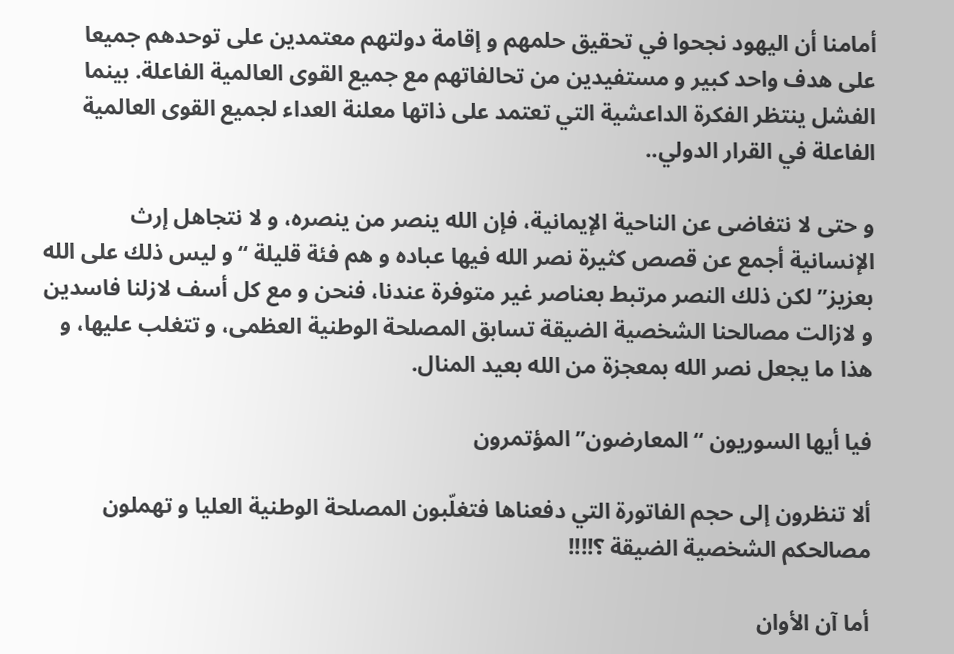أمامنا أن اليهود نجحوا في تحقيق حلمهم و إقامة دولتهم معتمدين على توحدهم جميعا على هدف واحد كبير و مستفيدين من تحالفاتهم مع جميع القوى العالمية الفاعلة. بينما الفشل ينتظر الفكرة الداعشية التي تعتمد على ذاتها معلنة العداء لجميع القوى العالمية الفاعلة في القرار الدولي..

و حتى لا نتغاضى عن الناحية الإيمانية، فإن الله ينصر من ينصره، و لا نتجاهل إرث الإنسانية أجمع عن قصص كثيرة نصر الله فيها عباده و هم فئة قليلة “و ليس ذلك على الله بعزيز” لكن ذلك النصر مرتبط بعناصر غير متوفرة عندنا، فنحن و مع كل أسف لازلنا فاسدين و لازالت مصالحنا الشخصية الضيقة تسابق المصلحة الوطنية العظمى، و تتغلب عليها، و هذا ما يجعل نصر الله بمعجزة من الله بعيد المنال.

فيا أيها السوريون “المعارضون” المؤتمرون

ألا تنظرون إلى حجم الفاتورة التي دفعناها فتغلّبون المصلحة الوطنية العليا و تهملون مصالحكم الشخصية الضيقة ؟!!!!

أما آن الأوان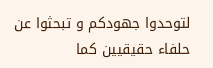لتوحدوا جهودكم و تبحثوا عن حلفاء حقيقيين كما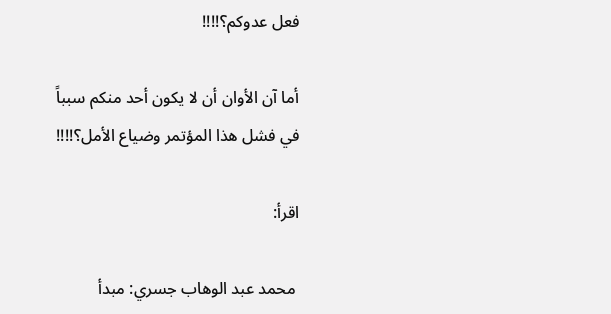فعل عدوكم؟!!!!

أما آن الأوان أن لا يكون أحد منكم سبباً في فشل هذا المؤتمر وضياع الأمل؟!!!!

اقرأ:

 محمد عبد الوهاب جسري: مبدأ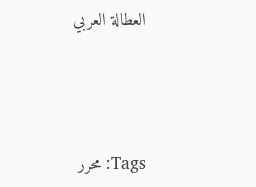العطالة العربي





Tags: محرر